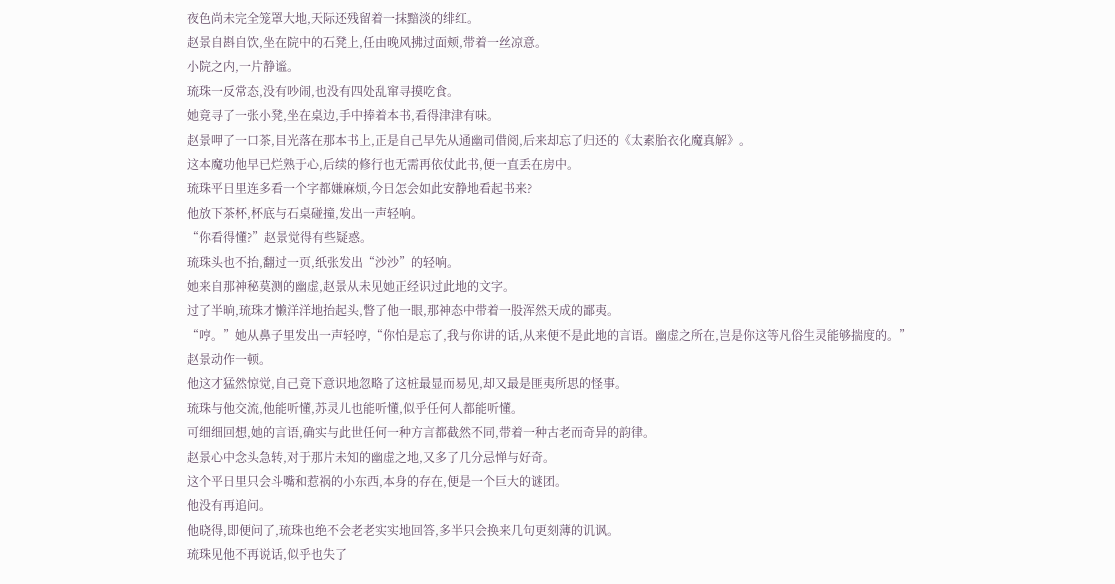夜色尚未完全笼罩大地,天际还残留着一抹黯淡的绯红。
赵景自斟自饮,坐在院中的石凳上,任由晚风拂过面颊,带着一丝凉意。
小院之内,一片静谧。
琉珠一反常态,没有吵闹,也没有四处乱窜寻摸吃食。
她竟寻了一张小凳,坐在桌边,手中捧着本书,看得津津有味。
赵景呷了一口茶,目光落在那本书上,正是自己早先从通幽司借阅,后来却忘了归还的《太素胎衣化魔真解》。
这本魔功他早已烂熟于心,后续的修行也无需再依仗此书,便一直丢在房中。
琉珠平日里连多看一个字都嫌麻烦,今日怎会如此安静地看起书来?
他放下茶杯,杯底与石桌碰撞,发出一声轻响。
“你看得懂?”赵景觉得有些疑惑。
琉珠头也不抬,翻过一页,纸张发出“沙沙”的轻响。
她来自那神秘莫测的幽虚,赵景从未见她正经识过此地的文字。
过了半晌,琉珠才懒洋洋地抬起头,瞥了他一眼,那神态中带着一股浑然天成的鄙夷。
“哼。”她从鼻子里发出一声轻哼,“你怕是忘了,我与你讲的话,从来便不是此地的言语。幽虚之所在,岂是你这等凡俗生灵能够揣度的。”
赵景动作一顿。
他这才猛然惊觉,自己竟下意识地忽略了这桩最显而易见,却又最是匪夷所思的怪事。
琉珠与他交流,他能听懂,苏灵儿也能听懂,似乎任何人都能听懂。
可细细回想,她的言语,确实与此世任何一种方言都截然不同,带着一种古老而奇异的韵律。
赵景心中念头急转,对于那片未知的幽虚之地,又多了几分忌惮与好奇。
这个平日里只会斗嘴和惹祸的小东西,本身的存在,便是一个巨大的谜团。
他没有再追问。
他晓得,即便问了,琉珠也绝不会老老实实地回答,多半只会换来几句更刻薄的讥讽。
琉珠见他不再说话,似乎也失了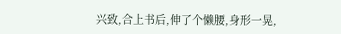兴致,合上书后,伸了个懒腰,身形一晃,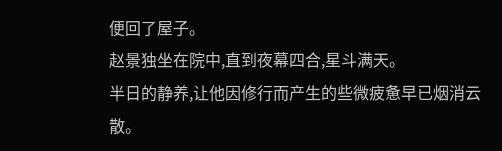便回了屋子。
赵景独坐在院中,直到夜幕四合,星斗满天。
半日的静养,让他因修行而产生的些微疲惫早已烟消云散。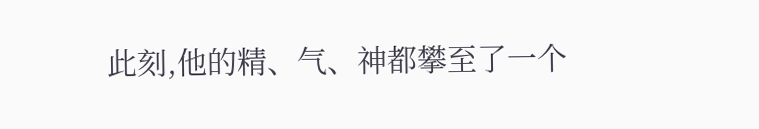此刻,他的精、气、神都攀至了一个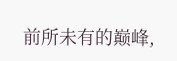前所未有的巅峰,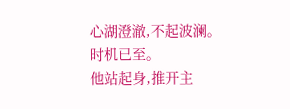心湖澄澈,不起波澜。
时机已至。
他站起身,推开主